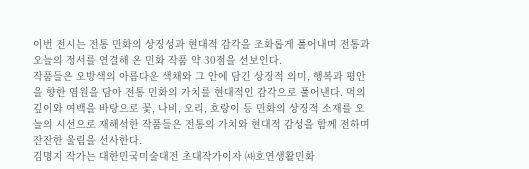이번 전시는 전통 민화의 상징성과 현대적 감각을 조화롭게 풀어내며 전통과 오늘의 정서를 연결해 온 민화 작품 약 30점을 선보인다.
작품들은 오방색의 아름다운 색채와 그 안에 담긴 상징적 의미, 행복과 평안을 향한 염원을 담아 전통 민화의 가치를 현대적인 감각으로 풀어낸다. 먹의 깊이와 여백을 바탕으로 꽃, 나비, 오리, 호랑이 등 민화의 상징적 소재를 오늘의 시선으로 재해석한 작품들은 전통의 가치와 현대적 감성을 함께 전하며 잔잔한 울림을 선사한다.
김명지 작가는 대한민국미술대전 초대작가이자 ㈔호연생활민화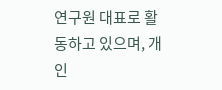연구원 대표로 활동하고 있으며, 개인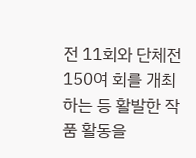전 11회와 단체전 150여 회를 개최하는 등 활발한 작품 활동을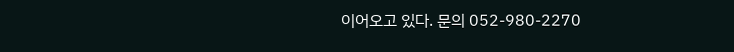이어오고 있다. 문의 052-980-2270